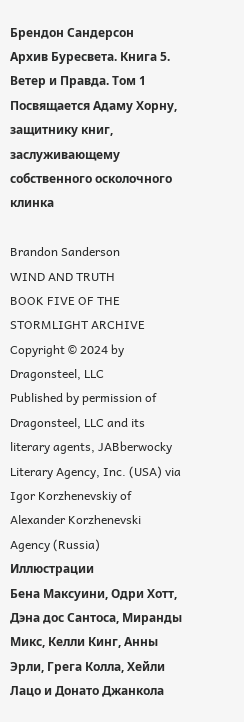Брендон Сандерсон
Архив Буресвета. Книга 5. Ветер и Правда. Том 1
Посвящается Адаму Хорну, защитнику книг, заслуживающему собственного осколочного клинка

Brandon Sanderson
WIND AND TRUTH
BOOK FIVE OF THE STORMLIGHT ARCHIVE
Copyright © 2024 by Dragonsteel, LLC
Published by permission of Dragonsteel, LLC and its literary agents, JABberwocky Literary Agency, Inc. (USA) via Igor Korzhenevskiy of Alexander Korzhenevski Agency (Russia)
Иллюстрации
Бена Максуини, Одри Хотт, Дэна дос Сантоса, Миранды Микс, Келли Кинг, Анны Эрли, Грега Колла, Хейли Лацо и Донато Джанкола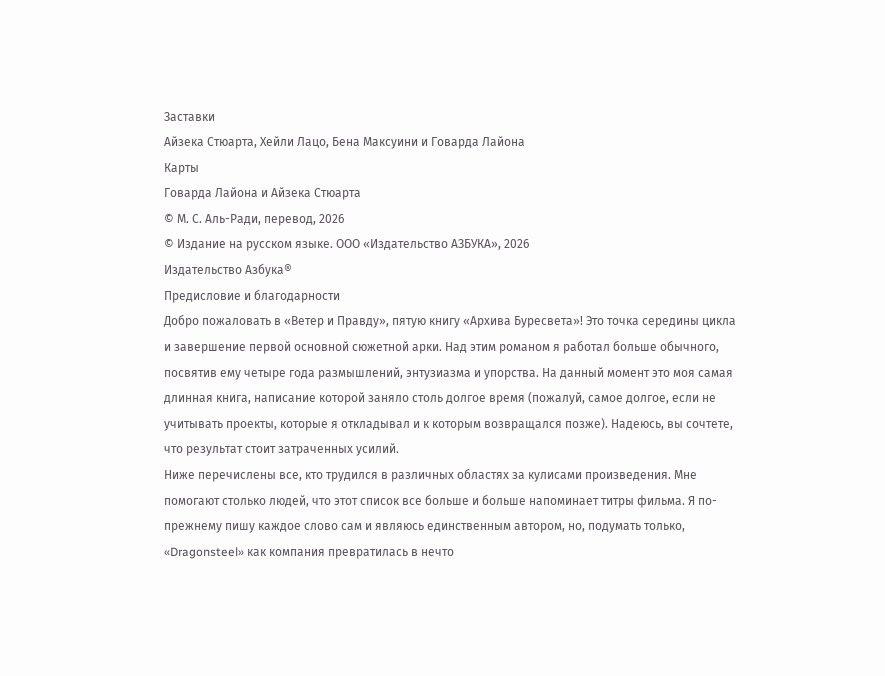Заставки
Айзека Стюарта, Хейли Лацо, Бена Максуини и Говарда Лайона
Карты
Говарда Лайона и Айзека Стюарта
© М. С. Аль-Ради, перевод, 2026
© Издание на русском языке. ООО «Издательство АЗБУКА», 2026
Издательство Азбука®
Предисловие и благодарности
Добро пожаловать в «Ветер и Правду», пятую книгу «Архива Буресвета»! Это точка середины цикла и завершение первой основной сюжетной арки. Над этим романом я работал больше обычного, посвятив ему четыре года размышлений, энтузиазма и упорства. На данный момент это моя самая длинная книга, написание которой заняло столь долгое время (пожалуй, самое долгое, если не учитывать проекты, которые я откладывал и к которым возвращался позже). Надеюсь, вы сочтете, что результат стоит затраченных усилий.
Ниже перечислены все, кто трудился в различных областях за кулисами произведения. Мне помогают столько людей, что этот список все больше и больше напоминает титры фильма. Я по-прежнему пишу каждое слово сам и являюсь единственным автором, но, подумать только, «Dragonsteel» как компания превратилась в нечто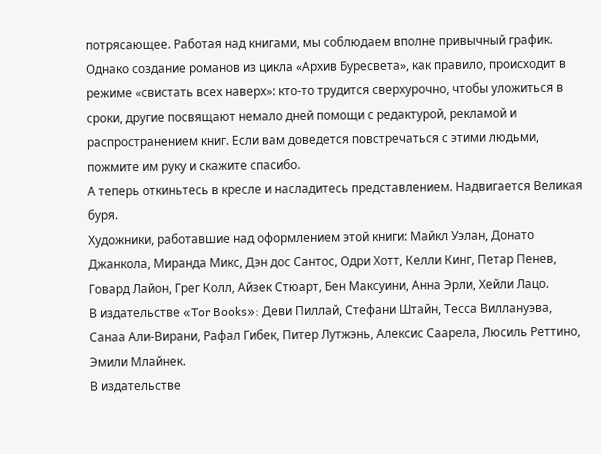потрясающее. Работая над книгами, мы соблюдаем вполне привычный график. Однако создание романов из цикла «Архив Буресвета», как правило, происходит в режиме «свистать всех наверх»: кто-то трудится сверхурочно, чтобы уложиться в сроки, другие посвящают немало дней помощи с редактурой, рекламой и распространением книг. Если вам доведется повстречаться с этими людьми, пожмите им руку и скажите спасибо.
А теперь откиньтесь в кресле и насладитесь представлением. Надвигается Великая буря.
Художники, работавшие над оформлением этой книги: Майкл Уэлан, Донато Джанкола, Миранда Микс, Дэн дос Сантос, Одри Хотт, Келли Кинг, Петар Пенев, Говард Лайон, Грег Колл, Айзек Стюарт, Бен Максуини, Анна Эрли, Хейли Лацо.
В издательстве «Tor Books»: Деви Пиллай, Стефани Штайн, Тесса Виллануэва, Санаа Али-Вирани, Рафал Гибек, Питер Лутжэнь, Алексис Саарела, Люсиль Реттино, Эмили Млайнек.
В издательстве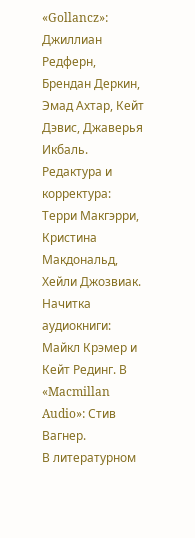«Gollancz»: Джиллиан Редферн, Брендан Деркин, Эмад Ахтар, Кейт Дэвис, Джаверья Икбаль.
Редактура и корректура: Терри Макгэрри, Кристина Макдональд, Хейли Джозвиак.
Начитка аудиокниги: Майкл Крэмер и Кейт Рединг. В «Macmillan Audio»: Стив Вагнер.
В литературном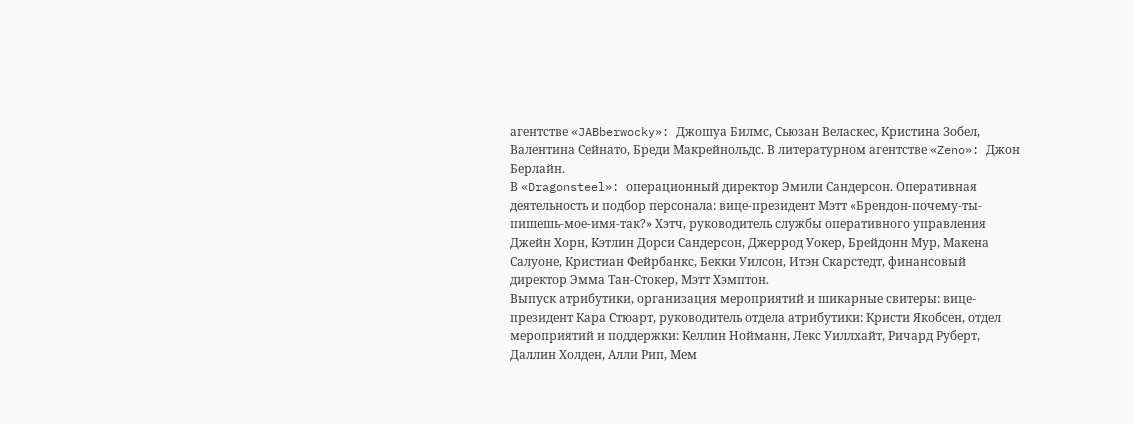агентстве «JABberwocky»: Джошуа Билмс, Сьюзан Веласкес, Кристина Зобел, Валентина Сейнато, Бреди Макрейнольдс. В литературном агентстве «Zeno»: Джон Берлайн.
В «Dragonsteel»: операционный директор Эмили Сандерсон. Оперативная деятельность и подбор персонала: вице-президент Мэтт «Брендон-почему-ты-пишешь-мое-имя-так?» Хэтч, руководитель службы оперативного управления Джейн Хорн, Кэтлин Дорси Сандерсон, Джеррод Уокер, Брейдонн Мур, Макена Салуоне, Кристиан Фейрбанкс, Бекки Уилсон, Итэн Скарстедт, финансовый директор Эмма Тан-Стокер, Мэтт Хэмптон.
Выпуск атрибутики, организация мероприятий и шикарные свитеры: вице-президент Кара Стюарт, руководитель отдела атрибутики: Кристи Якобсен, отдел мероприятий и поддержки: Келлин Нойманн, Лекс Уиллхайт, Ричард Руберт, Даллин Холден, Алли Рип, Мем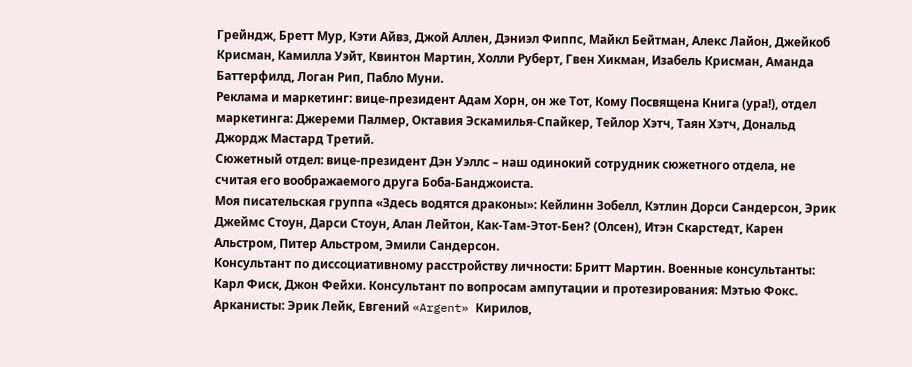Грейндж, Бретт Мур, Кэти Айвз, Джой Аллен, Дэниэл Фиппс, Майкл Бейтман, Алекс Лайон, Джейкоб Крисман, Камилла Уэйт, Квинтон Мартин, Холли Руберт, Гвен Хикман, Изабель Крисман, Аманда Баттерфилд, Логан Рип, Пабло Муни.
Реклама и маркетинг: вице-президент Адам Хорн, он же Тот, Кому Посвящена Книга (ура!), отдел маркетинга: Джереми Палмер, Октавия Эскамилья-Спайкер, Тейлор Хэтч, Таян Хэтч, Дональд Джордж Мастард Третий.
Сюжетный отдел: вице-президент Дэн Уэллс – наш одинокий сотрудник сюжетного отдела, не считая его воображаемого друга Боба-Банджоиста.
Моя писательская группа «Здесь водятся драконы»: Кейлинн Зобелл, Кэтлин Дорси Сандерсон, Эрик Джеймс Стоун, Дарси Стоун, Алан Лейтон, Как-Там-Этот-Бен? (Олсен), Итэн Скарстедт, Карен Альстром, Питер Альстром, Эмили Сандерсон.
Консультант по диссоциативному расстройству личности: Бритт Мартин. Военные консультанты: Карл Фиск, Джон Фейхи. Консультант по вопросам ампутации и протезирования: Мэтью Фокс.
Арканисты: Эрик Лейк, Евгений «Argent» Кирилов,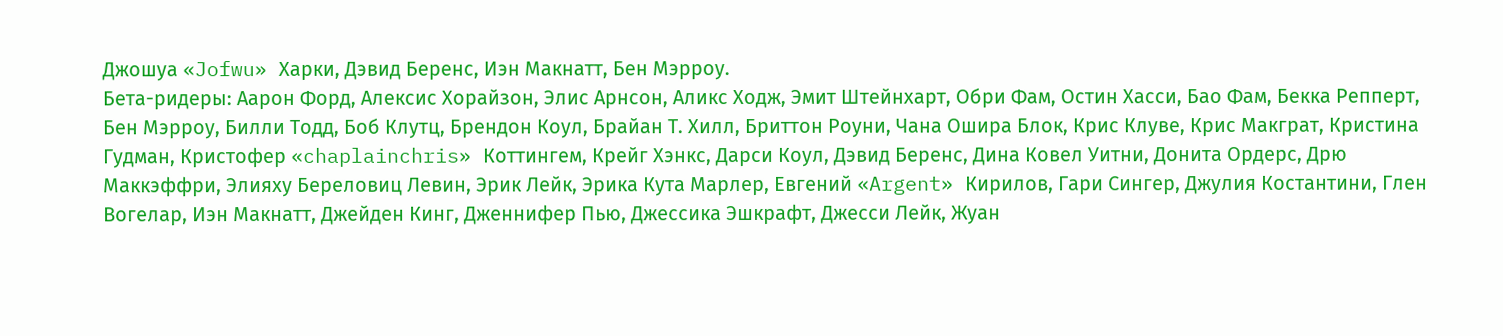Джошуа «Jofwu» Харки, Дэвид Беренс, Иэн Макнатт, Бен Мэрроу.
Бета-ридеры: Аарон Форд, Алексис Хорайзон, Элис Арнсон, Аликс Ходж, Эмит Штейнхарт, Обри Фам, Остин Хасси, Бао Фам, Бекка Репперт, Бен Мэрроу, Билли Тодд, Боб Клутц, Брендон Коул, Брайан Т. Хилл, Бриттон Роуни, Чана Ошира Блок, Крис Клуве, Крис Макграт, Кристина Гудман, Кристофер «chaplainchris» Коттингем, Крейг Хэнкс, Дарси Коул, Дэвид Беренс, Дина Ковел Уитни, Донита Ордерс, Дрю Маккэффри, Элияху Береловиц Левин, Эрик Лейк, Эрика Кута Марлер, Евгений «Argent» Кирилов, Гари Сингер, Джулия Костантини, Глен Вогелар, Иэн Макнатт, Джейден Кинг, Дженнифер Пью, Джессика Эшкрафт, Джесси Лейк, Жуан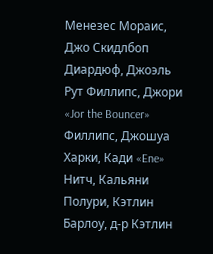Менезес Мораис, Джо Скидлбоп Диардюф, Джоэль Рут Филлипс, Джори «Jor the Bouncer» Филлипс, Джошуа Харки, Кади «Ene» Нитч, Кальяни Полури, Кэтлин Барлоу, д-р Кэтлин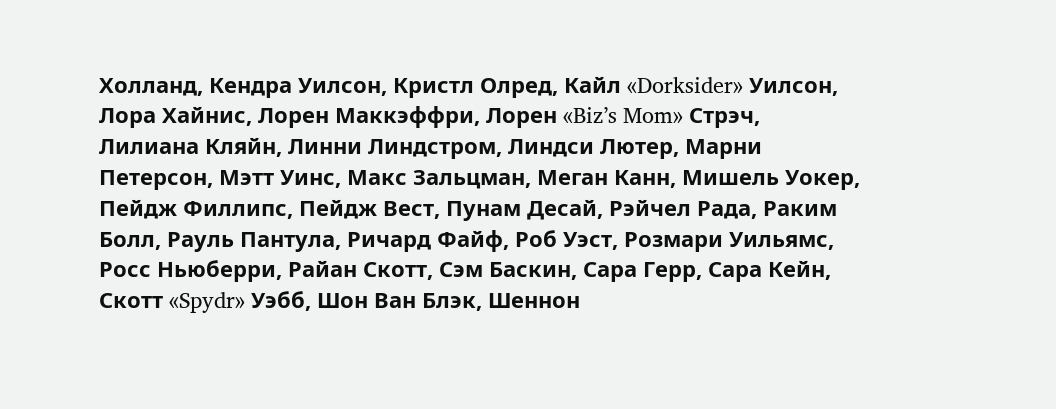Холланд, Кендра Уилсон, Кристл Олред, Кайл «Dorksider» Уилсон, Лора Хайнис, Лорен Маккэффри, Лорен «Biz’s Mom» Стрэч, Лилиана Кляйн, Линни Линдстром, Линдси Лютер, Марни Петерсон, Мэтт Уинс, Макс Зальцман, Меган Канн, Мишель Уокер, Пейдж Филлипс, Пейдж Вест, Пунам Десай, Рэйчел Рада, Раким Болл, Рауль Пантула, Ричард Файф, Роб Уэст, Розмари Уильямс, Росс Ньюберри, Райан Скотт, Сэм Баскин, Сара Герр, Сара Кейн, Скотт «Spydr» Уэбб, Шон Ван Блэк, Шеннон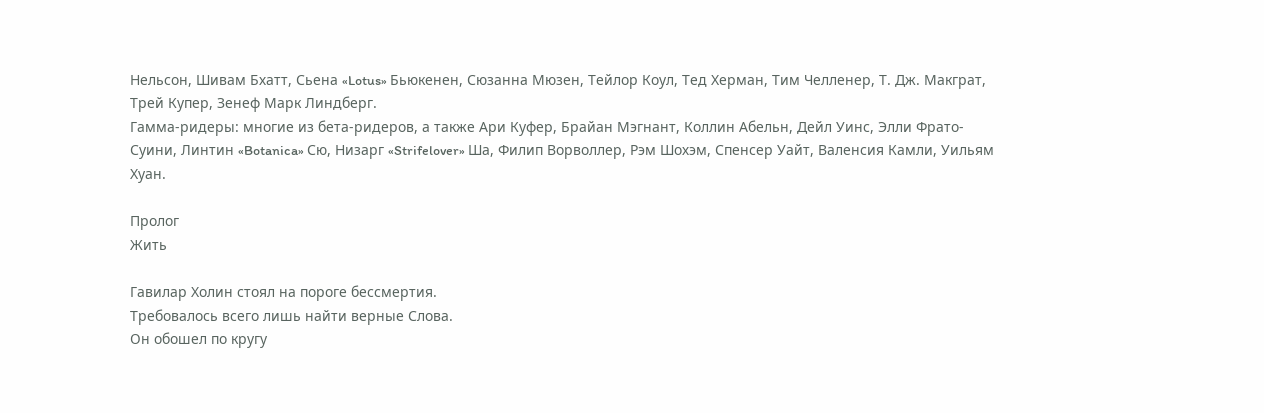Нельсон, Шивам Бхатт, Сьена «Lotus» Бьюкенен, Сюзанна Мюзен, Тейлор Коул, Тед Херман, Тим Челленер, Т. Дж. Макграт, Трей Купер, Зенеф Марк Линдберг.
Гамма-ридеры: многие из бета-ридеров, а также Ари Куфер, Брайан Мэгнант, Коллин Абельн, Дейл Уинс, Элли Фрато-Суини, Линтин «Botanica» Сю, Низарг «Strifelover» Ша, Филип Ворволлер, Рэм Шохэм, Спенсер Уайт, Валенсия Камли, Уильям Хуан.

Пролог
Жить

Гавилар Холин стоял на пороге бессмертия.
Требовалось всего лишь найти верные Слова.
Он обошел по кругу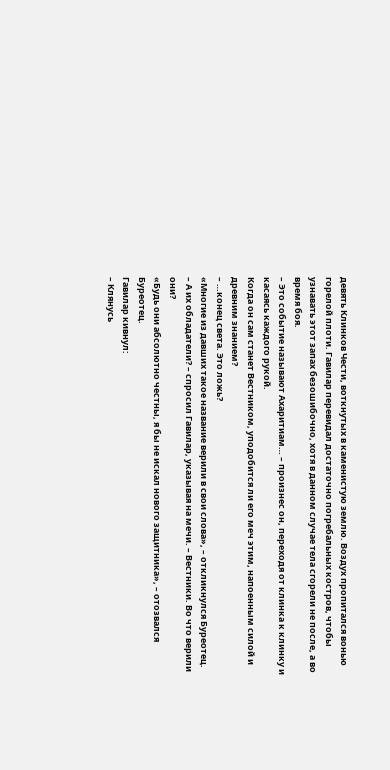девять Клинков Чести, воткнутых в каменистую землю. Воздух пропитался вонью горелой плоти. Гавилар перевидал достаточно погребальных костров, чтобы узнавать этот запах безошибочно, хотя в данном случае тела сгорели не после, а во время боя.
– Это событие называют Ахаритиам… – произнес он, переходя от клинка к клинку и касаясь каждого рукой.
Когда он сам станет Вестником, уподобится ли его меч этим, напоенным силой и древним знанием?
– …конец света. Это ложь?
«Многие из давших такое название верили в свои слова», – откликнулся Буреотец.
– А их обладатели? – спросил Гавилар, указывая на мечи. – Вестники. Во что верили они?
«Будь они абсолютно честны, я бы не искал нового защитника», – отозвался Буреотец.
Гавилар кивнул:
– Клянусь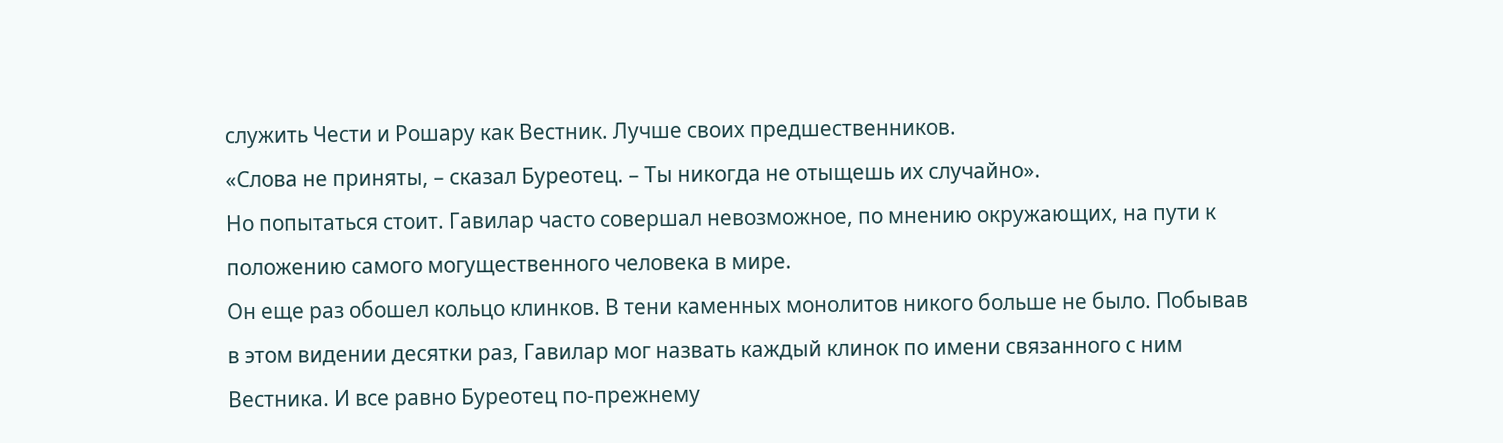служить Чести и Рошару как Вестник. Лучше своих предшественников.
«Слова не приняты, – сказал Буреотец. – Ты никогда не отыщешь их случайно».
Но попытаться стоит. Гавилар часто совершал невозможное, по мнению окружающих, на пути к положению самого могущественного человека в мире.
Он еще раз обошел кольцо клинков. В тени каменных монолитов никого больше не было. Побывав в этом видении десятки раз, Гавилар мог назвать каждый клинок по имени связанного с ним Вестника. И все равно Буреотец по-прежнему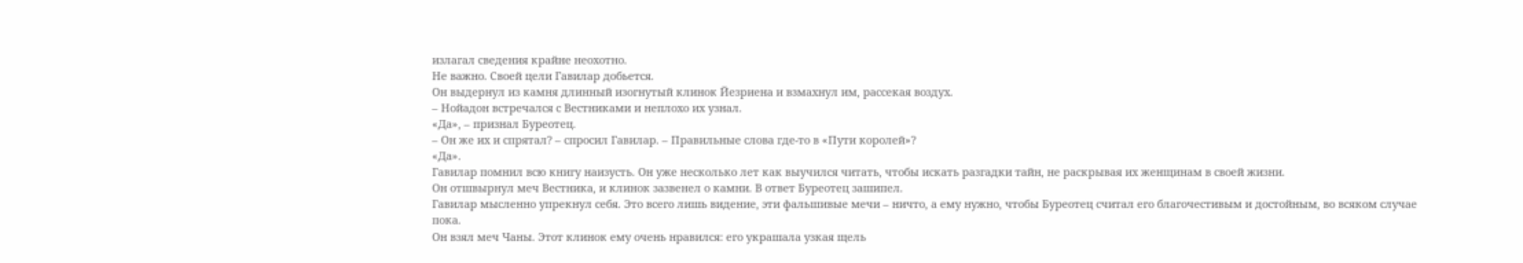излагал сведения крайне неохотно.
Не важно. Своей цели Гавилар добьется.
Он выдернул из камня длинный изогнутый клинок Йезриена и взмахнул им, рассекая воздух.
– Нойадон встречался с Вестниками и неплохо их узнал.
«Да», – признал Буреотец.
– Он же их и спрятал? – спросил Гавилар. – Правильные слова где-то в «Пути королей»?
«Да».
Гавилар помнил всю книгу наизусть. Он уже несколько лет как выучился читать, чтобы искать разгадки тайн, не раскрывая их женщинам в своей жизни.
Он отшвырнул меч Вестника, и клинок зазвенел о камни. В ответ Буреотец зашипел.
Гавилар мысленно упрекнул себя. Это всего лишь видение, эти фальшивые мечи – ничто, а ему нужно, чтобы Буреотец считал его благочестивым и достойным, во всяком случае пока.
Он взял меч Чаны. Этот клинок ему очень нравился: его украшала узкая щель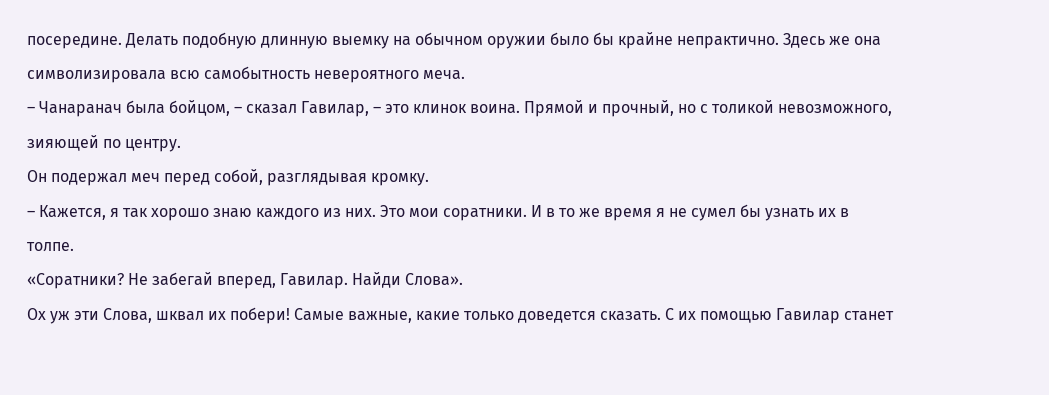посередине. Делать подобную длинную выемку на обычном оружии было бы крайне непрактично. Здесь же она символизировала всю самобытность невероятного меча.
– Чанаранач была бойцом, – сказал Гавилар, – это клинок воина. Прямой и прочный, но с толикой невозможного, зияющей по центру.
Он подержал меч перед собой, разглядывая кромку.
– Кажется, я так хорошо знаю каждого из них. Это мои соратники. И в то же время я не сумел бы узнать их в толпе.
«Соратники? Не забегай вперед, Гавилар. Найди Слова».
Ох уж эти Слова, шквал их побери! Самые важные, какие только доведется сказать. С их помощью Гавилар станет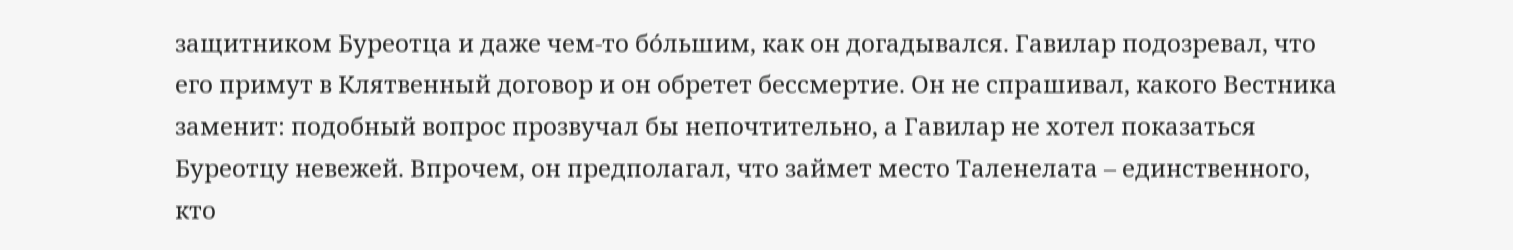защитником Буреотца и даже чем-то бо́льшим, как он догадывался. Гавилар подозревал, что его примут в Клятвенный договор и он обретет бессмертие. Он не спрашивал, какого Вестника заменит: подобный вопрос прозвучал бы непочтительно, а Гавилар не хотел показаться Буреотцу невежей. Впрочем, он предполагал, что займет место Таленелата – единственного, кто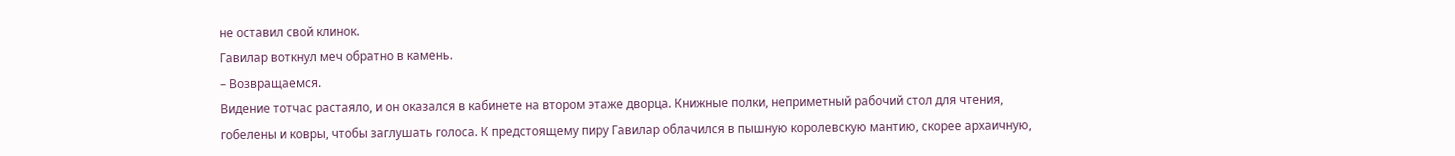не оставил свой клинок.
Гавилар воткнул меч обратно в камень.
– Возвращаемся.
Видение тотчас растаяло, и он оказался в кабинете на втором этаже дворца. Книжные полки, неприметный рабочий стол для чтения, гобелены и ковры, чтобы заглушать голоса. К предстоящему пиру Гавилар облачился в пышную королевскую мантию, скорее архаичную,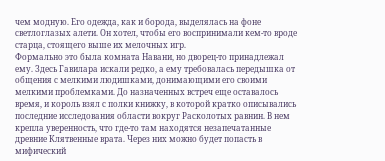чем модную. Его одежда, как и борода, выделялась на фоне светлоглазых алети. Он хотел, чтобы его воспринимали кем-то вроде старца, стоящего выше их мелочных игр.
Формально это была комната Навани, но дворец-то принадлежал ему. Здесь Гавилара искали редко, а ему требовалась передышка от общения с мелкими людишками, донимающими его своими мелкими проблемками. До назначенных встреч еще оставалось время, и король взял с полки книжку, в которой кратко описывались последние исследования области вокруг Расколотых равнин. В нем крепла уверенность, что где-то там находятся незапечатанные древние Клятвенные врата. Через них можно будет попасть в мифический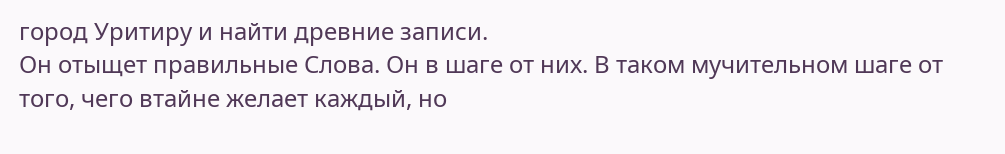город Уритиру и найти древние записи.
Он отыщет правильные Слова. Он в шаге от них. В таком мучительном шаге от того, чего втайне желает каждый, но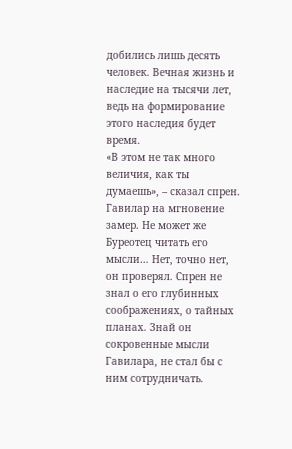добились лишь десять человек. Вечная жизнь и наследие на тысячи лет, ведь на формирование этого наследия будет время.
«В этом не так много величия, как ты думаешь», – сказал спрен.
Гавилар на мгновение замер. Не может же Буреотец читать его мысли… Нет, точно нет, он проверял. Спрен не знал о его глубинных соображениях, о тайных планах. Знай он сокровенные мысли Гавилара, не стал бы с ним сотрудничать.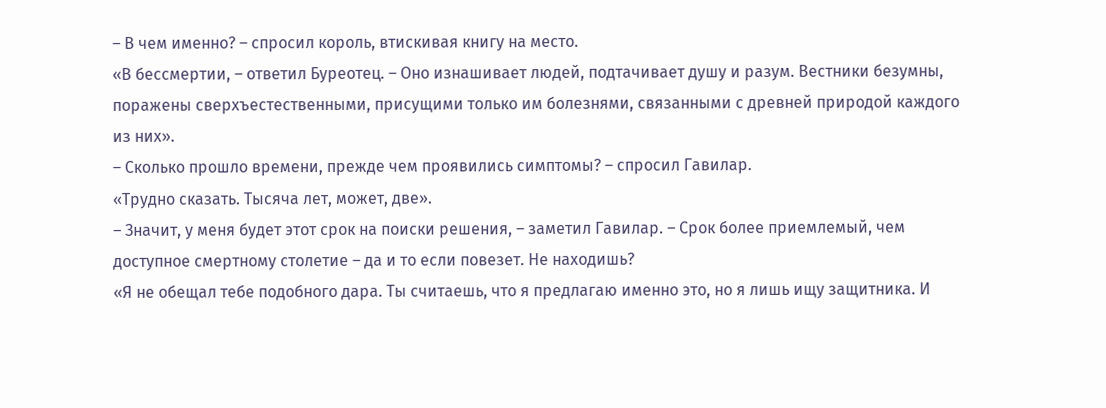– В чем именно? – спросил король, втискивая книгу на место.
«В бессмертии, – ответил Буреотец. – Оно изнашивает людей, подтачивает душу и разум. Вестники безумны, поражены сверхъестественными, присущими только им болезнями, связанными с древней природой каждого из них».
– Сколько прошло времени, прежде чем проявились симптомы? – спросил Гавилар.
«Трудно сказать. Тысяча лет, может, две».
– Значит, у меня будет этот срок на поиски решения, – заметил Гавилар. – Срок более приемлемый, чем доступное смертному столетие – да и то если повезет. Не находишь?
«Я не обещал тебе подобного дара. Ты считаешь, что я предлагаю именно это, но я лишь ищу защитника. И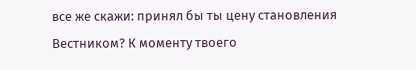все же скажи: принял бы ты цену становления Вестником? К моменту твоего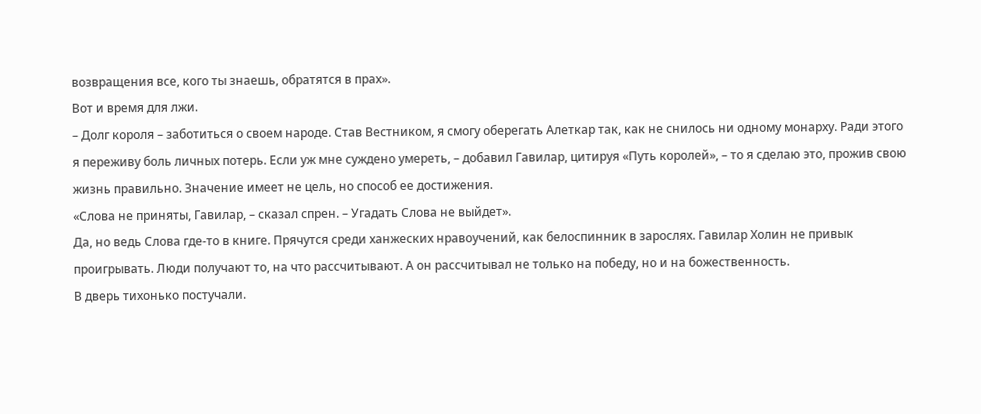возвращения все, кого ты знаешь, обратятся в прах».
Вот и время для лжи.
– Долг короля – заботиться о своем народе. Став Вестником, я смогу оберегать Алеткар так, как не снилось ни одному монарху. Ради этого я переживу боль личных потерь. Если уж мне суждено умереть, – добавил Гавилар, цитируя «Путь королей», – то я сделаю это, прожив свою жизнь правильно. Значение имеет не цель, но способ ее достижения.
«Слова не приняты, Гавилар, – сказал спрен. – Угадать Слова не выйдет».
Да, но ведь Слова где-то в книге. Прячутся среди ханжеских нравоучений, как белоспинник в зарослях. Гавилар Холин не привык проигрывать. Люди получают то, на что рассчитывают. А он рассчитывал не только на победу, но и на божественность.
В дверь тихонько постучали.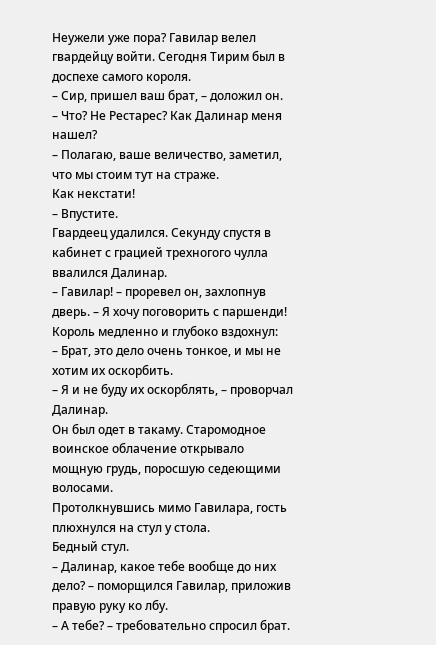Неужели уже пора? Гавилар велел гвардейцу войти. Сегодня Тирим был в доспехе самого короля.
– Сир, пришел ваш брат, – доложил он.
– Что? Не Рестарес? Как Далинар меня нашел?
– Полагаю, ваше величество, заметил, что мы стоим тут на страже.
Как некстати!
– Впустите.
Гвардеец удалился. Секунду спустя в кабинет с грацией трехногого чулла ввалился Далинар.
– Гавилар! – проревел он, захлопнув дверь. – Я хочу поговорить с паршенди!
Король медленно и глубоко вздохнул:
– Брат, это дело очень тонкое, и мы не хотим их оскорбить.
– Я и не буду их оскорблять, – проворчал Далинар.
Он был одет в такаму. Старомодное воинское облачение открывало мощную грудь, поросшую седеющими волосами.
Протолкнувшись мимо Гавилара, гость плюхнулся на стул у стола.
Бедный стул.
– Далинар, какое тебе вообще до них дело? – поморщился Гавилар, приложив правую руку ко лбу.
– А тебе? – требовательно спросил брат.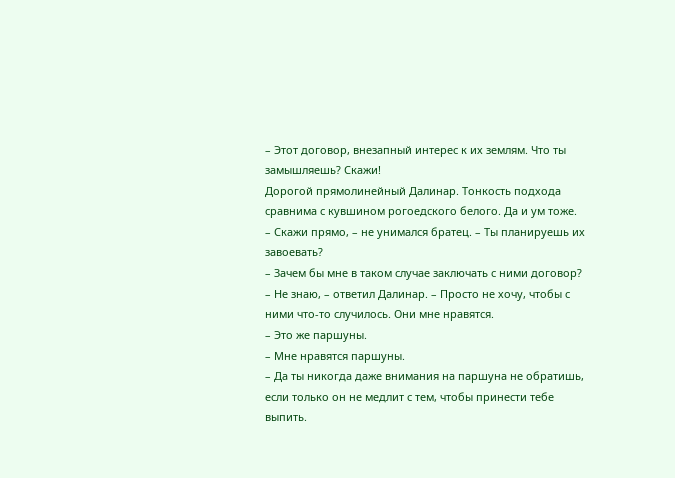– Этот договор, внезапный интерес к их землям. Что ты замышляешь? Скажи!
Дорогой прямолинейный Далинар. Тонкость подхода сравнима с кувшином рогоедского белого. Да и ум тоже.
– Скажи прямо, – не унимался братец. – Ты планируешь их завоевать?
– Зачем бы мне в таком случае заключать с ними договор?
– Не знаю, – ответил Далинар. – Просто не хочу, чтобы с ними что-то случилось. Они мне нравятся.
– Это же паршуны.
– Мне нравятся паршуны.
– Да ты никогда даже внимания на паршуна не обратишь, если только он не медлит с тем, чтобы принести тебе выпить.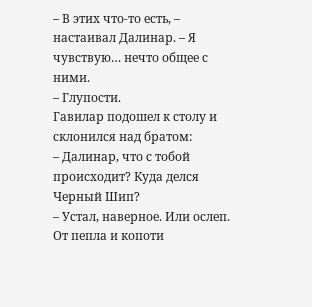– В этих что-то есть, – настаивал Далинар. – Я чувствую… нечто общее с ними.
– Глупости.
Гавилар подошел к столу и склонился над братом:
– Далинар, что с тобой происходит? Куда делся Черный Шип?
– Устал, наверное. Или ослеп. От пепла и копоти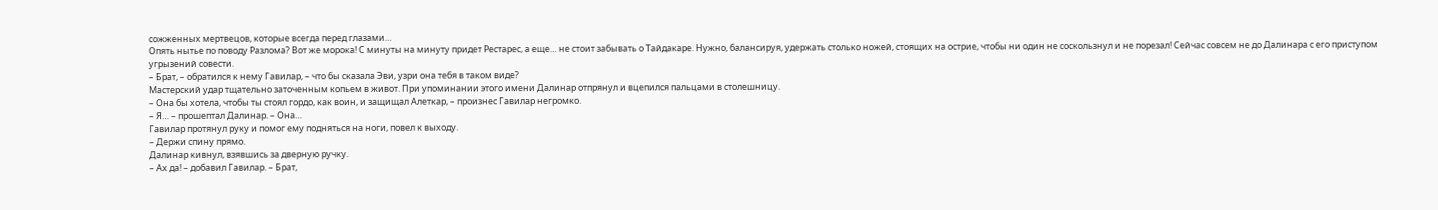сожженных мертвецов, которые всегда перед глазами…
Опять нытье по поводу Разлома? Вот же морока! С минуты на минуту придет Рестарес, а еще… не стоит забывать о Тайдакаре. Нужно, балансируя, удержать столько ножей, стоящих на острие, чтобы ни один не соскользнул и не порезал! Сейчас совсем не до Далинара с его приступом угрызений совести.
– Брат, – обратился к нему Гавилар, – что бы сказала Эви, узри она тебя в таком виде?
Мастерский удар тщательно заточенным копьем в живот. При упоминании этого имени Далинар отпрянул и вцепился пальцами в столешницу.
– Она бы хотела, чтобы ты стоял гордо, как воин, и защищал Алеткар, – произнес Гавилар негромко.
– Я… – прошептал Далинар. – Она…
Гавилар протянул руку и помог ему подняться на ноги, повел к выходу.
– Держи спину прямо.
Далинар кивнул, взявшись за дверную ручку.
– Ах да! – добавил Гавилар. – Брат,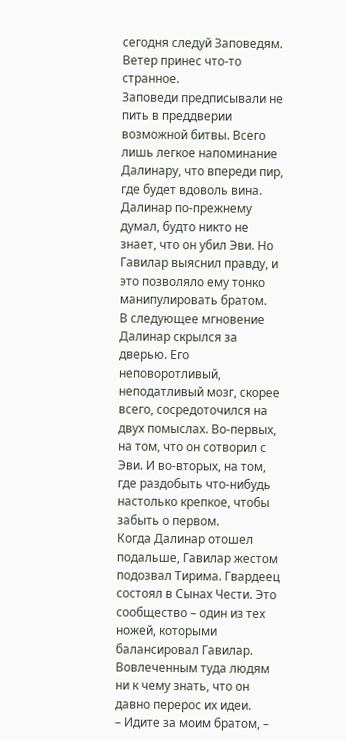сегодня следуй Заповедям. Ветер принес что-то странное.
Заповеди предписывали не пить в преддверии возможной битвы. Всего лишь легкое напоминание Далинару, что впереди пир, где будет вдоволь вина. Далинар по-прежнему думал, будто никто не знает, что он убил Эви. Но Гавилар выяснил правду, и это позволяло ему тонко манипулировать братом.
В следующее мгновение Далинар скрылся за дверью. Его неповоротливый, неподатливый мозг, скорее всего, сосредоточился на двух помыслах. Во-первых, на том, что он сотворил с Эви. И во-вторых, на том, где раздобыть что-нибудь настолько крепкое, чтобы забыть о первом.
Когда Далинар отошел подальше, Гавилар жестом подозвал Тирима. Гвардеец состоял в Сынах Чести. Это сообщество – один из тех ножей, которыми балансировал Гавилар. Вовлеченным туда людям ни к чему знать, что он давно перерос их идеи.
– Идите за моим братом, –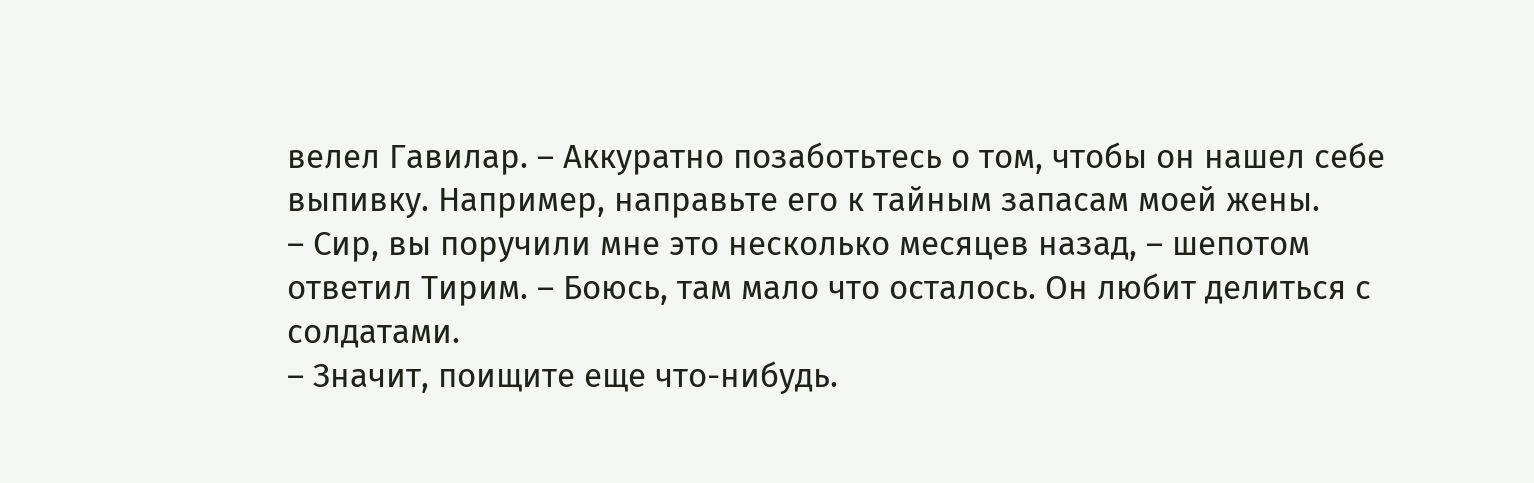велел Гавилар. – Аккуратно позаботьтесь о том, чтобы он нашел себе выпивку. Например, направьте его к тайным запасам моей жены.
– Сир, вы поручили мне это несколько месяцев назад, – шепотом ответил Тирим. – Боюсь, там мало что осталось. Он любит делиться с солдатами.
– Значит, поищите еще что-нибудь.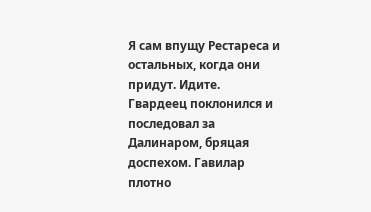Я сам впущу Рестареса и остальных, когда они придут. Идите.
Гвардеец поклонился и последовал за Далинаром, бряцая доспехом. Гавилар плотно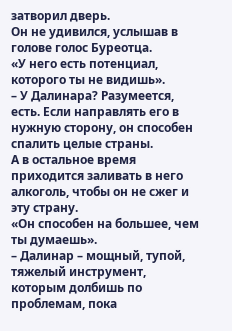затворил дверь.
Он не удивился, услышав в голове голос Буреотца.
«У него есть потенциал, которого ты не видишь».
– У Далинара? Разумеется, есть. Если направлять его в нужную сторону, он способен спалить целые страны.
А в остальное время приходится заливать в него алкоголь, чтобы он не сжег и эту страну.
«Он способен на большее, чем ты думаешь».
– Далинар – мощный, тупой, тяжелый инструмент, которым долбишь по проблемам, пока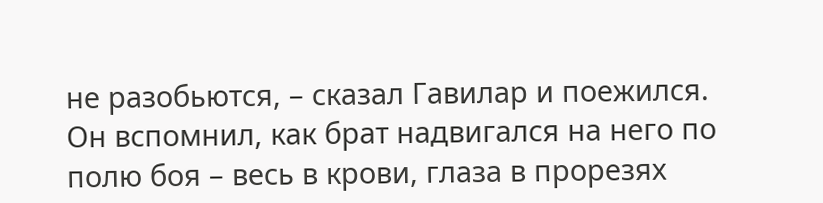не разобьются, – сказал Гавилар и поежился.
Он вспомнил, как брат надвигался на него по полю боя – весь в крови, глаза в прорезях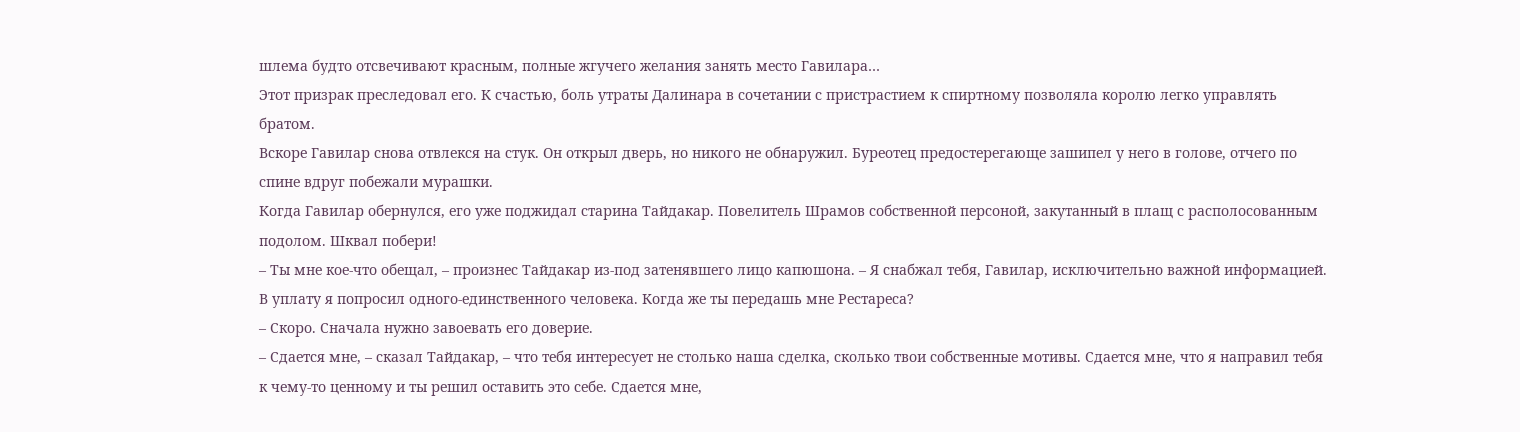шлема будто отсвечивают красным, полные жгучего желания занять место Гавилара…
Этот призрак преследовал его. К счастью, боль утраты Далинара в сочетании с пристрастием к спиртному позволяла королю легко управлять братом.
Вскоре Гавилар снова отвлекся на стук. Он открыл дверь, но никого не обнаружил. Буреотец предостерегающе зашипел у него в голове, отчего по спине вдруг побежали мурашки.
Когда Гавилар обернулся, его уже поджидал старина Тайдакар. Повелитель Шрамов собственной персоной, закутанный в плащ с располосованным подолом. Шквал побери!
– Ты мне кое-что обещал, – произнес Тайдакар из-под затенявшего лицо капюшона. – Я снабжал тебя, Гавилар, исключительно важной информацией. В уплату я попросил одного-единственного человека. Когда же ты передашь мне Рестареса?
– Скоро. Сначала нужно завоевать его доверие.
– Сдается мне, – сказал Тайдакар, – что тебя интересует не столько наша сделка, сколько твои собственные мотивы. Сдается мне, что я направил тебя к чему-то ценному и ты решил оставить это себе. Сдается мне,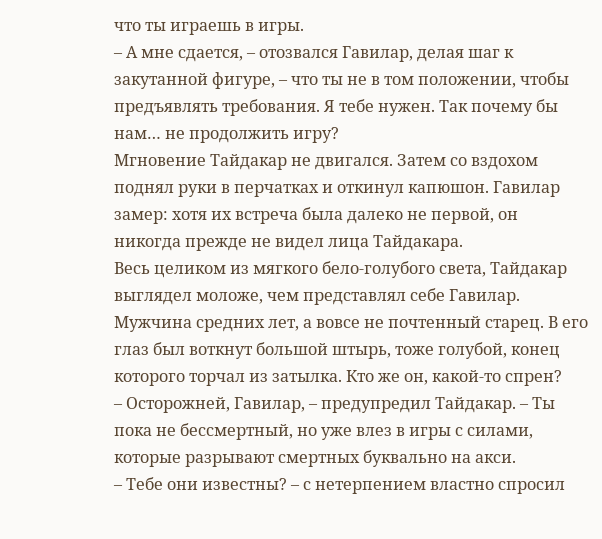что ты играешь в игры.
– А мне сдается, – отозвался Гавилар, делая шаг к закутанной фигуре, – что ты не в том положении, чтобы предъявлять требования. Я тебе нужен. Так почему бы нам… не продолжить игру?
Мгновение Тайдакар не двигался. Затем со вздохом поднял руки в перчатках и откинул капюшон. Гавилар замер: хотя их встреча была далеко не первой, он никогда прежде не видел лица Тайдакара.
Весь целиком из мягкого бело-голубого света, Тайдакар выглядел моложе, чем представлял себе Гавилар. Мужчина средних лет, а вовсе не почтенный старец. В его глаз был воткнут большой штырь, тоже голубой, конец которого торчал из затылка. Кто же он, какой-то спрен?
– Осторожней, Гавилар, – предупредил Тайдакар. – Ты пока не бессмертный, но уже влез в игры с силами, которые разрывают смертных буквально на акси.
– Тебе они известны? – с нетерпением властно спросил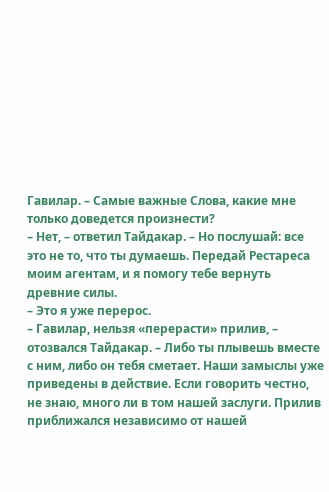Гавилар. – Самые важные Слова, какие мне только доведется произнести?
– Нет, – ответил Тайдакар. – Но послушай: все это не то, что ты думаешь. Передай Рестареса моим агентам, и я помогу тебе вернуть древние силы.
– Это я уже перерос.
– Гавилар, нельзя «перерасти» прилив, – отозвался Тайдакар. – Либо ты плывешь вместе с ним, либо он тебя сметает. Наши замыслы уже приведены в действие. Если говорить честно, не знаю, много ли в том нашей заслуги. Прилив приближался независимо от нашей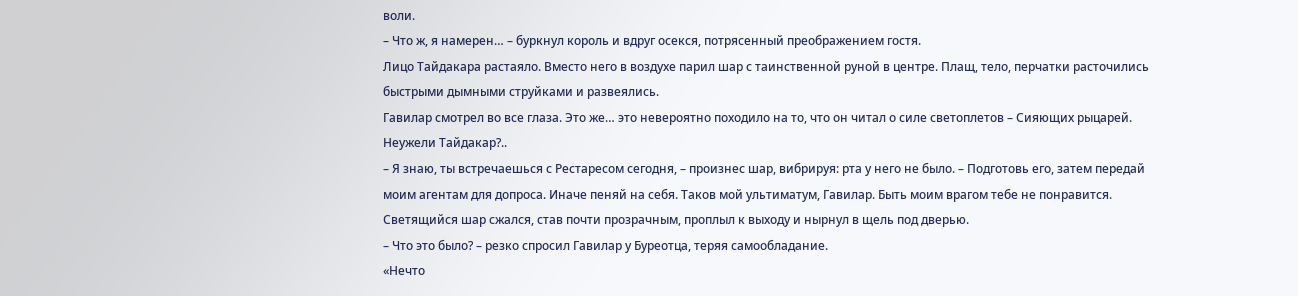воли.
– Что ж, я намерен… – буркнул король и вдруг осекся, потрясенный преображением гостя.
Лицо Тайдакара растаяло. Вместо него в воздухе парил шар с таинственной руной в центре. Плащ, тело, перчатки расточились быстрыми дымными струйками и развеялись.
Гавилар смотрел во все глаза. Это же… это невероятно походило на то, что он читал о силе светоплетов – Сияющих рыцарей. Неужели Тайдакар?..
– Я знаю, ты встречаешься с Рестаресом сегодня, – произнес шар, вибрируя: рта у него не было. – Подготовь его, затем передай моим агентам для допроса. Иначе пеняй на себя. Таков мой ультиматум, Гавилар. Быть моим врагом тебе не понравится.
Светящийся шар сжался, став почти прозрачным, проплыл к выходу и нырнул в щель под дверью.
– Что это было? – резко спросил Гавилар у Буреотца, теряя самообладание.
«Нечто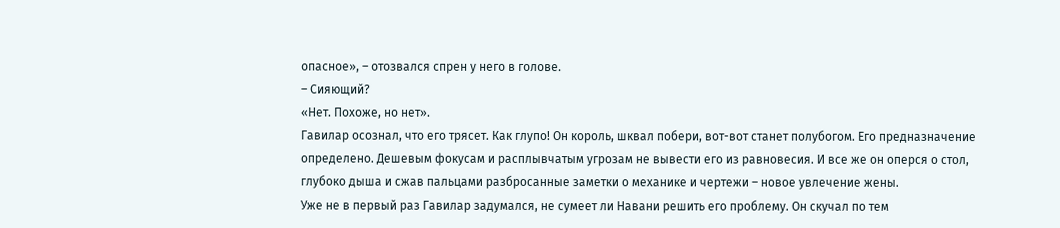опасное», – отозвался спрен у него в голове.
– Сияющий?
«Нет. Похоже, но нет».
Гавилар осознал, что его трясет. Как глупо! Он король, шквал побери, вот-вот станет полубогом. Его предназначение определено. Дешевым фокусам и расплывчатым угрозам не вывести его из равновесия. И все же он оперся о стол, глубоко дыша и сжав пальцами разбросанные заметки о механике и чертежи – новое увлечение жены.
Уже не в первый раз Гавилар задумался, не сумеет ли Навани решить его проблему. Он скучал по тем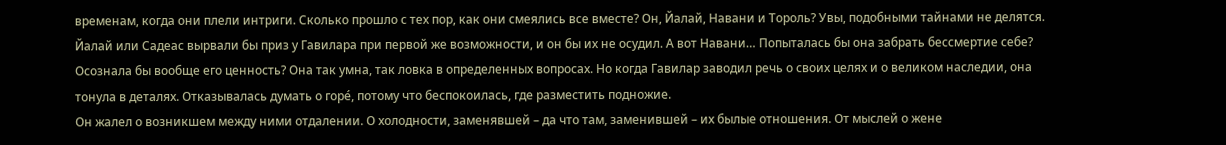временам, когда они плели интриги. Сколько прошло с тех пор, как они смеялись все вместе? Он, Йалай, Навани и Тороль? Увы, подобными тайнами не делятся. Йалай или Садеас вырвали бы приз у Гавилара при первой же возможности, и он бы их не осудил. А вот Навани… Попыталась бы она забрать бессмертие себе? Осознала бы вообще его ценность? Она так умна, так ловка в определенных вопросах. Но когда Гавилар заводил речь о своих целях и о великом наследии, она тонула в деталях. Отказывалась думать о горе́, потому что беспокоилась, где разместить подножие.
Он жалел о возникшем между ними отдалении. О холодности, заменявшей – да что там, заменившей – их былые отношения. От мыслей о жене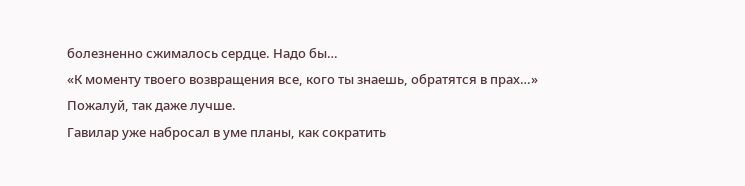болезненно сжималось сердце. Надо бы…
«К моменту твоего возвращения все, кого ты знаешь, обратятся в прах…»
Пожалуй, так даже лучше.
Гавилар уже набросал в уме планы, как сократить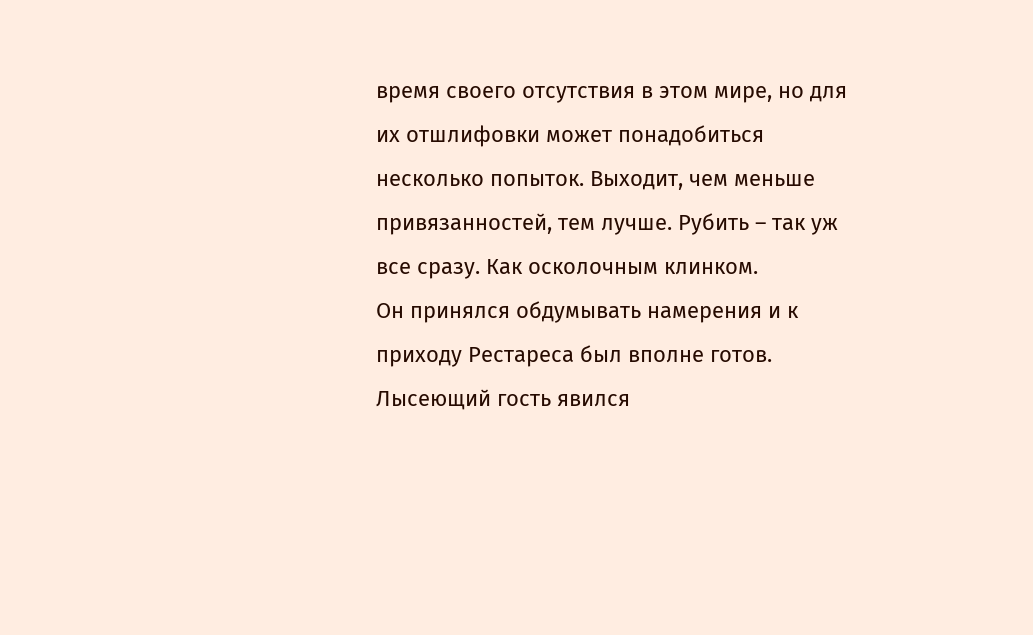время своего отсутствия в этом мире, но для их отшлифовки может понадобиться несколько попыток. Выходит, чем меньше привязанностей, тем лучше. Рубить – так уж все сразу. Как осколочным клинком.
Он принялся обдумывать намерения и к приходу Рестареса был вполне готов.
Лысеющий гость явился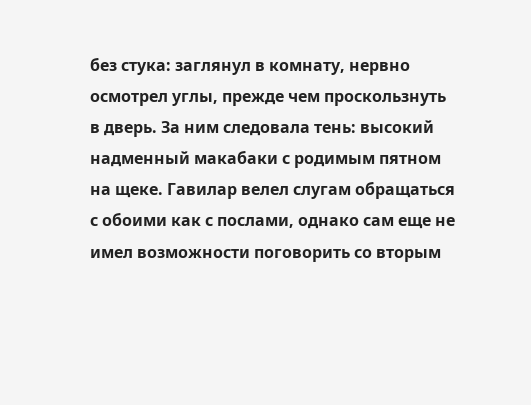без стука: заглянул в комнату, нервно осмотрел углы, прежде чем проскользнуть в дверь. За ним следовала тень: высокий надменный макабаки с родимым пятном на щеке. Гавилар велел слугам обращаться с обоими как с послами, однако сам еще не имел возможности поговорить со вторым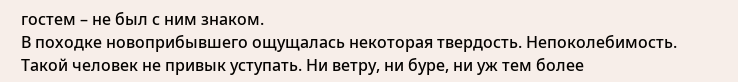гостем – не был с ним знаком.
В походке новоприбывшего ощущалась некоторая твердость. Непоколебимость. Такой человек не привык уступать. Ни ветру, ни буре, ни уж тем более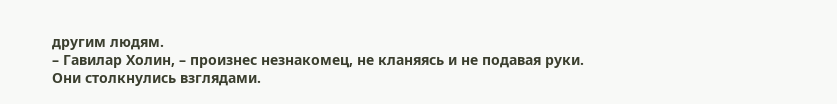другим людям.
– Гавилар Холин, – произнес незнакомец, не кланяясь и не подавая руки.
Они столкнулись взглядами.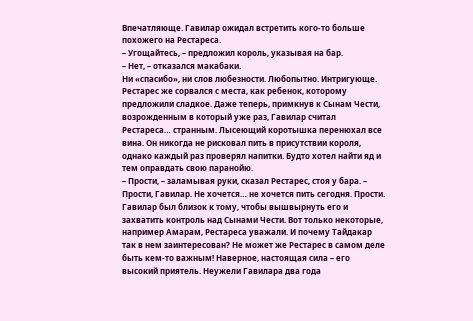Впечатляюще. Гавилар ожидал встретить кого-то больше похожего на Рестареса.
– Угощайтесь, – предложил король, указывая на бар.
– Нет, – отказался макабаки.
Ни «спасибо», ни слов любезности. Любопытно. Интригующе.
Рестарес же сорвался с места, как ребенок, которому предложили сладкое. Даже теперь, примкнув к Сынам Чести, возрожденным в который уже раз, Гавилар считал Рестареса… странным. Лысеющий коротышка перенюхал все вина. Он никогда не рисковал пить в присутствии короля, однако каждый раз проверял напитки. Будто хотел найти яд и тем оправдать свою паранойю.
– Прости, – заламывая руки, сказал Рестарес, стоя у бара. – Прости, Гавилар. Не хочется… не хочется пить сегодня. Прости.
Гавилар был близок к тому, чтобы вышвырнуть его и захватить контроль над Сынами Чести. Вот только некоторые, например Амарам, Рестареса уважали. И почему Тайдакар так в нем заинтересован? Не может же Рестарес в самом деле быть кем-то важным! Наверное, настоящая сила – его высокий приятель. Неужели Гавилара два года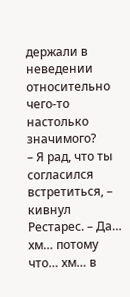держали в неведении относительно чего-то настолько значимого?
– Я рад, что ты согласился встретиться, – кивнул Рестарес. – Да… хм… потому что… хм… в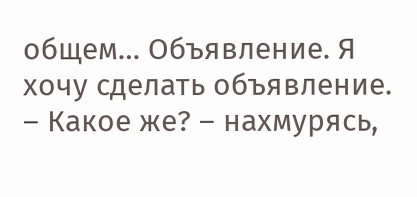общем… Объявление. Я хочу сделать объявление.
– Какое же? – нахмурясь,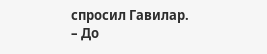спросил Гавилар.
– До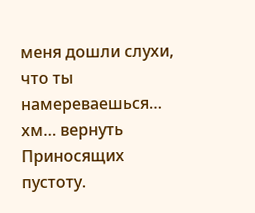меня дошли слухи, что ты намереваешься… хм… вернуть Приносящих пустоту.